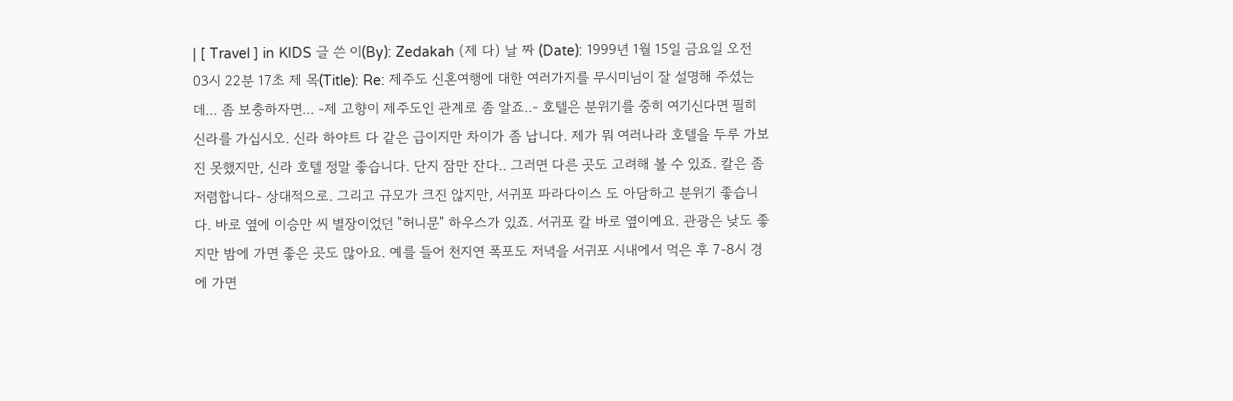| [ Travel ] in KIDS 글 쓴 이(By): Zedakah (제 다) 날 짜 (Date): 1999년 1월 15일 금요일 오전 03시 22분 17초 제 목(Title): Re: 제주도 신혼여행에 대한 여러가지를 무시미님이 잘 설명해 주셨는데... 좀 보충하자면... -제 고향이 제주도인 관계로 좀 알죠..- 호텔은 분위기를 중히 여기신다면 필히 신라를 가십시오. 신라 하야트 다 같은 급이지만 차이가 좀 납니다. 제가 뭐 여러나라 호텔을 두루 가보진 못했지만, 신라 호텔 정말 좋습니다. 단지 잠만 잔다.. 그러면 다른 곳도 고려해 볼 수 있죠. 칼은 좀 저렴합니다- 상대적으로. 그리고 규모가 크진 않지만, 서귀포 파라다이스 도 아담하고 분위기 좋습니다. 바로 옆에 이승만 씨 별장이었던 "허니문" 하우스가 있죠. 서귀포 칼 바로 옆이예요. 관광은 낮도 좋지만 밤에 가면 좋은 곳도 많아요. 예를 들어 천지연 폭포도 저녁을 서귀포 시내에서 먹은 후 7-8시 경에 가면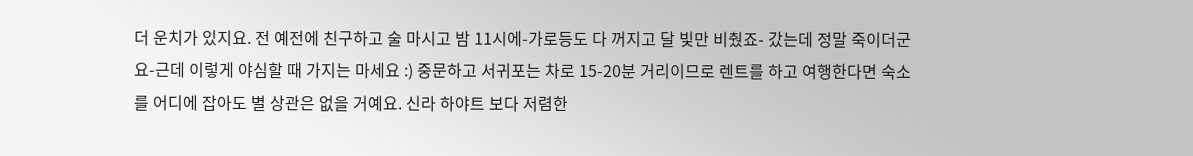더 운치가 있지요. 전 예전에 친구하고 술 마시고 밤 11시에-가로등도 다 꺼지고 달 빛만 비췄죠- 갔는데 정말 죽이더군요-근데 이렇게 야심할 때 가지는 마세요 :) 중문하고 서귀포는 차로 15-20분 거리이므로 렌트를 하고 여행한다면 숙소를 어디에 잡아도 별 상관은 없을 거예요. 신라 하야트 보다 저렴한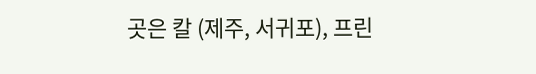곳은 칼 (제주, 서귀포), 프린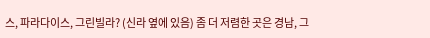스, 파라다이스, 그린빌라? (신라 옆에 있음) 좀 더 저렴한 곳은 경남, 그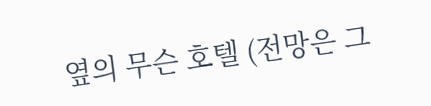옆의 무슨 호텔 (전망은 그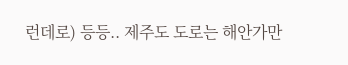런데로) 등등.. 제주도 도로는 해안가만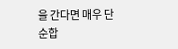을 간다면 매우 단순합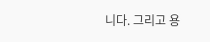니다. 그리고 용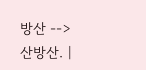방산 --> 산방산. |